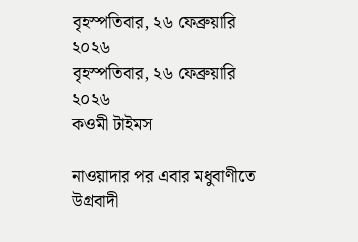বৃহস্পতিবার, ২৬ ফেব্রুয়ারি ২০২৬
বৃহস্পতিবার, ২৬ ফেব্রুয়ারি ২০২৬
কওমী টাইমস

নাওয়াদার পর এবার মধুবাণীতে উগ্রবাদী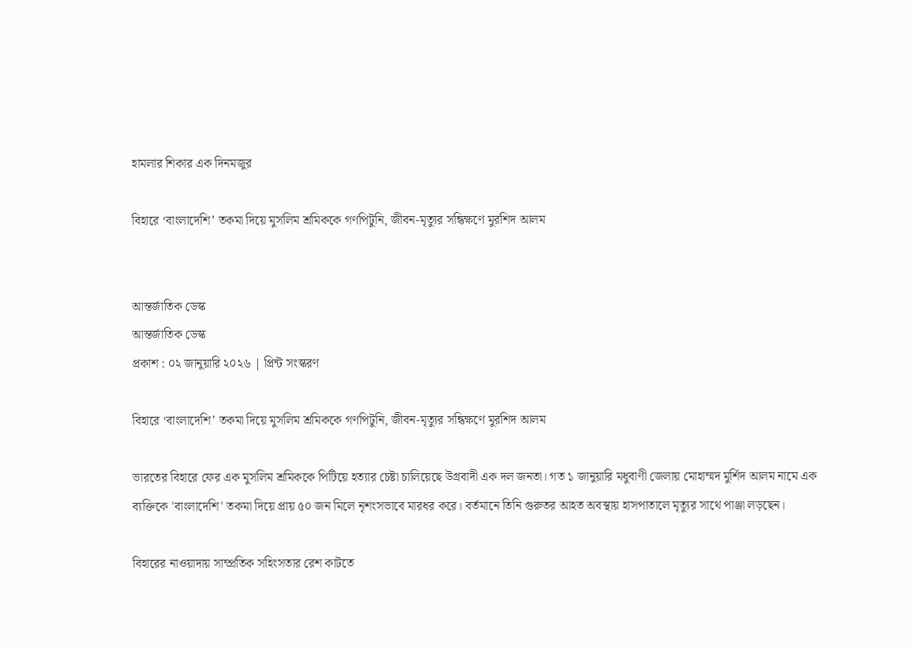হামলার শিকার এক দিনমজুর

বিহারে ‘বাংলাদেশি’ তকমা দিয়ে মুসলিম শ্রমিককে গণপিটুনি, জীবন-মৃত্যুর সন্ধিক্ষণে মুরশিদ আলম


আন্তর্জাতিক ডেস্ক
আন্তর্জাতিক ডেস্ক
প্রকাশ : ০২ জানুয়ারি ২০২৬ | প্রিন্ট সংস্করণ

বিহারে ‘বাংলাদেশি’ তকমা দিয়ে মুসলিম শ্রমিককে গণপিটুনি, জীবন-মৃত্যুর সন্ধিক্ষণে মুরশিদ আলম

ভারতের বিহারে ফের এক মুসলিম শ্রমিককে পিটিয়ে হত্যার চেষ্টা চালিয়েছে উগ্রবাদী এক দল জনতা। গত ১ জানুয়ারি মধুবাণী জেলায় মোহাম্মদ মুর্শিদ আলম নামে এক ব্যক্তিকে 'বাংলাদেশি' তকমা দিয়ে প্রায় ৫০ জন মিলে নৃশংসভাবে মারধর করে। বর্তমানে তিনি গুরুতর আহত অবস্থায় হাসপাতালে মৃত্যুর সাথে পাঞ্জা লড়ছেন।

বিহারের নাওয়াদায় সাম্প্রতিক সহিংসতার রেশ কাটতে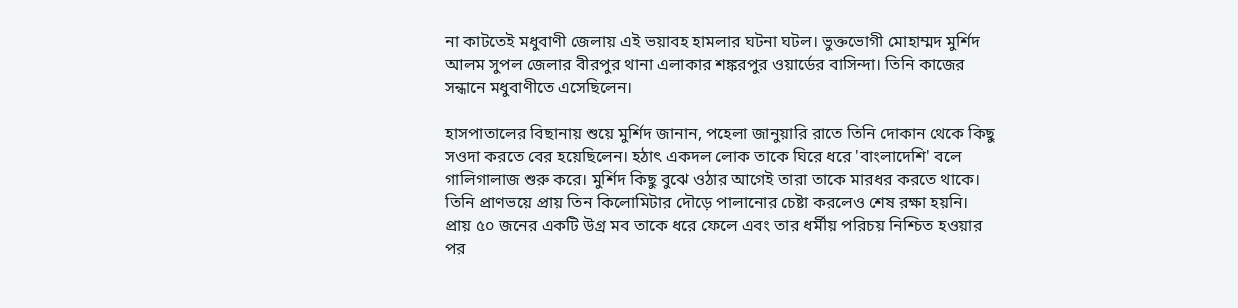না কাটতেই মধুবাণী জেলায় এই ভয়াবহ হামলার ঘটনা ঘটল। ভুক্তভোগী মোহাম্মদ মুর্শিদ আলম সুপল জেলার বীরপুর থানা এলাকার শঙ্করপুর ওয়ার্ডের বাসিন্দা। তিনি কাজের সন্ধানে মধুবাণীতে এসেছিলেন।

হাসপাতালের বিছানায় শুয়ে মুর্শিদ জানান, পহেলা জানুয়ারি রাতে তিনি দোকান থেকে কিছু সওদা করতে বের হয়েছিলেন। হঠাৎ একদল লোক তাকে ঘিরে ধরে 'বাংলাদেশি' বলে গালিগালাজ শুরু করে। মুর্শিদ কিছু বুঝে ওঠার আগেই তারা তাকে মারধর করতে থাকে। তিনি প্রাণভয়ে প্রায় তিন কিলোমিটার দৌড়ে পালানোর চেষ্টা করলেও শেষ রক্ষা হয়নি। প্রায় ৫০ জনের একটি উগ্র মব তাকে ধরে ফেলে এবং তার ধর্মীয় পরিচয় নিশ্চিত হওয়ার পর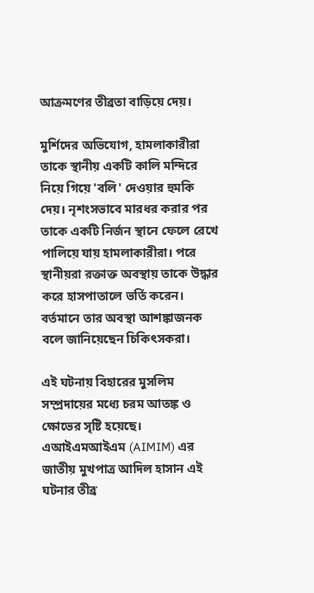আক্রমণের তীব্রতা বাড়িয়ে দেয়।

মুর্শিদের অভিযোগ, হামলাকারীরা তাকে স্থানীয় একটি কালি মন্দিরে নিয়ে গিয়ে 'বলি' দেওয়ার হুমকি দেয়। নৃশংসভাবে মারধর করার পর তাকে একটি নির্জন স্থানে ফেলে রেখে পালিয়ে যায় হামলাকারীরা। পরে স্থানীয়রা রক্তাক্ত অবস্থায় তাকে উদ্ধার করে হাসপাতালে ভর্তি করেন। বর্তমানে তার অবস্থা আশঙ্কাজনক বলে জানিয়েছেন চিকিৎসকরা।

এই ঘটনায় বিহারের মুসলিম সম্প্রদায়ের মধ্যে চরম আতঙ্ক ও ক্ষোভের সৃষ্টি হয়েছে। এআইএমআইএম (AIMIM) এর জাতীয় মুখপাত্র আদিল হাসান এই ঘটনার তীব্র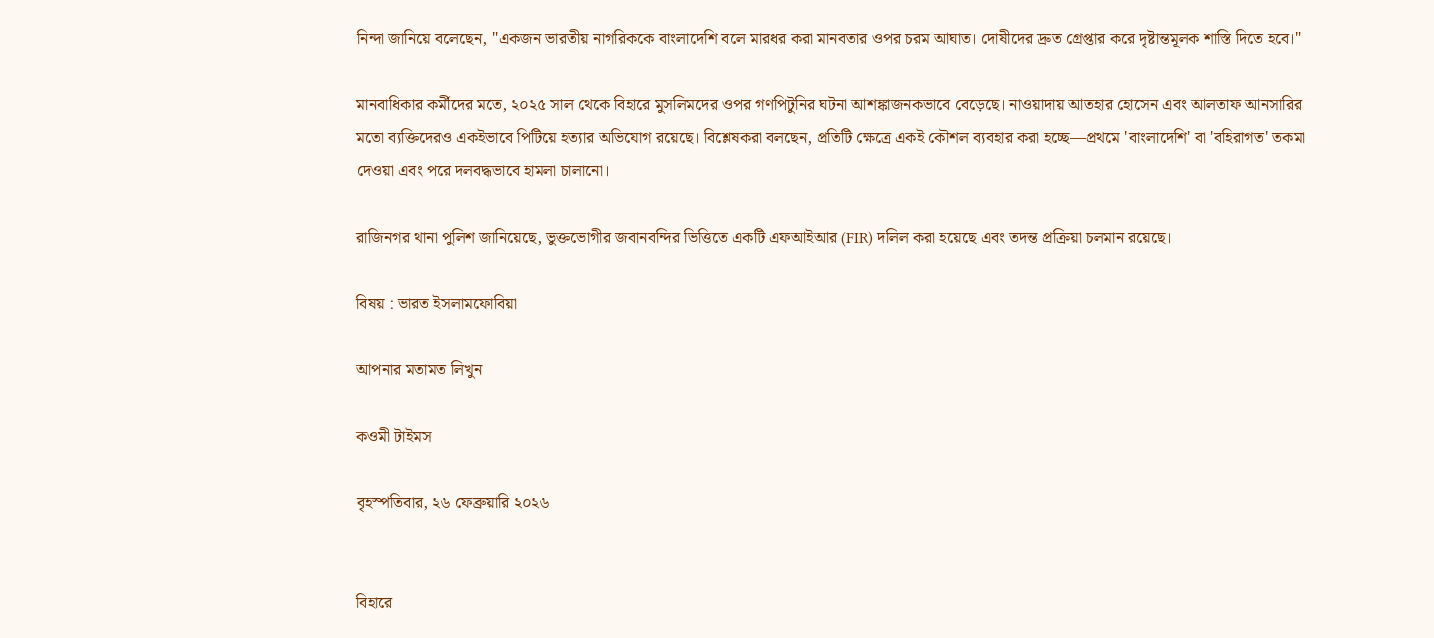নিন্দা জানিয়ে বলেছেন, "একজন ভারতীয় নাগরিককে বাংলাদেশি বলে মারধর করা মানবতার ওপর চরম আঘাত। দোষীদের দ্রুত গ্রেপ্তার করে দৃষ্টান্তমূলক শাস্তি দিতে হবে।"

মানবাধিকার কর্মীদের মতে, ২০২৫ সাল থেকে বিহারে মুসলিমদের ওপর গণপিটুনির ঘটনা আশঙ্কাজনকভাবে বেড়েছে। নাওয়াদায় আতহার হোসেন এবং আলতাফ আনসারির মতো ব্যক্তিদেরও একইভাবে পিটিয়ে হত্যার অভিযোগ রয়েছে। বিশ্লেষকরা বলছেন, প্রতিটি ক্ষেত্রে একই কৌশল ব্যবহার করা হচ্ছে—প্রথমে 'বাংলাদেশি' বা 'বহিরাগত' তকমা দেওয়া এবং পরে দলবদ্ধভাবে হামলা চালানো।

রাজিনগর থানা পুলিশ জানিয়েছে, ভুক্তভোগীর জবানবন্দির ভিত্তিতে একটি এফআইআর (FIR) দলিল করা হয়েছে এবং তদন্ত প্রক্রিয়া চলমান রয়েছে।

বিষয় : ভারত ইসলামফোবিয়া

আপনার মতামত লিখুন

কওমী টাইমস

বৃহস্পতিবার, ২৬ ফেব্রুয়ারি ২০২৬


বিহারে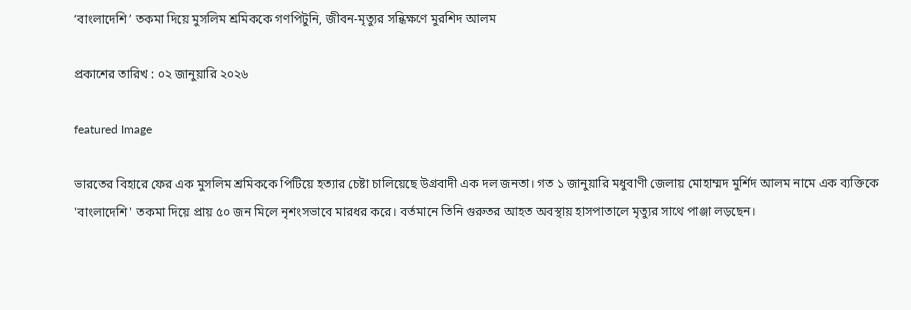‘বাংলাদেশি’ তকমা দিয়ে মুসলিম শ্রমিককে গণপিটুনি, জীবন-মৃত্যুর সন্ধিক্ষণে মুরশিদ আলম

প্রকাশের তারিখ : ০২ জানুয়ারি ২০২৬

featured Image

ভারতের বিহারে ফের এক মুসলিম শ্রমিককে পিটিয়ে হত্যার চেষ্টা চালিয়েছে উগ্রবাদী এক দল জনতা। গত ১ জানুয়ারি মধুবাণী জেলায় মোহাম্মদ মুর্শিদ আলম নামে এক ব্যক্তিকে 'বাংলাদেশি' তকমা দিয়ে প্রায় ৫০ জন মিলে নৃশংসভাবে মারধর করে। বর্তমানে তিনি গুরুতর আহত অবস্থায় হাসপাতালে মৃত্যুর সাথে পাঞ্জা লড়ছেন।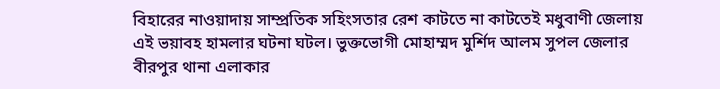বিহারের নাওয়াদায় সাম্প্রতিক সহিংসতার রেশ কাটতে না কাটতেই মধুবাণী জেলায় এই ভয়াবহ হামলার ঘটনা ঘটল। ভুক্তভোগী মোহাম্মদ মুর্শিদ আলম সুপল জেলার বীরপুর থানা এলাকার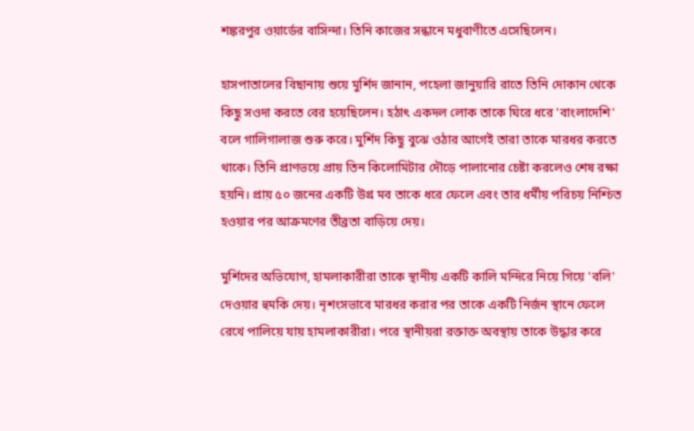শঙ্করপুর ওয়ার্ডের বাসিন্দা। তিনি কাজের সন্ধানে মধুবাণীতে এসেছিলেন।

হাসপাতালের বিছানায় শুয়ে মুর্শিদ জানান, পহেলা জানুয়ারি রাতে তিনি দোকান থেকে কিছু সওদা করতে বের হয়েছিলেন। হঠাৎ একদল লোক তাকে ঘিরে ধরে 'বাংলাদেশি' বলে গালিগালাজ শুরু করে। মুর্শিদ কিছু বুঝে ওঠার আগেই তারা তাকে মারধর করতে থাকে। তিনি প্রাণভয়ে প্রায় তিন কিলোমিটার দৌড়ে পালানোর চেষ্টা করলেও শেষ রক্ষা হয়নি। প্রায় ৫০ জনের একটি উগ্র মব তাকে ধরে ফেলে এবং তার ধর্মীয় পরিচয় নিশ্চিত হওয়ার পর আক্রমণের তীব্রতা বাড়িয়ে দেয়।

মুর্শিদের অভিযোগ, হামলাকারীরা তাকে স্থানীয় একটি কালি মন্দিরে নিয়ে গিয়ে 'বলি' দেওয়ার হুমকি দেয়। নৃশংসভাবে মারধর করার পর তাকে একটি নির্জন স্থানে ফেলে রেখে পালিয়ে যায় হামলাকারীরা। পরে স্থানীয়রা রক্তাক্ত অবস্থায় তাকে উদ্ধার করে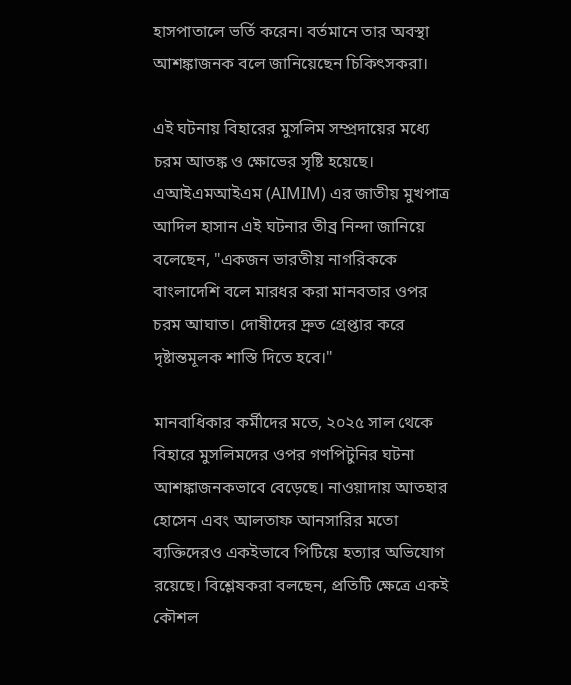হাসপাতালে ভর্তি করেন। বর্তমানে তার অবস্থা আশঙ্কাজনক বলে জানিয়েছেন চিকিৎসকরা।

এই ঘটনায় বিহারের মুসলিম সম্প্রদায়ের মধ্যে চরম আতঙ্ক ও ক্ষোভের সৃষ্টি হয়েছে। এআইএমআইএম (AIMIM) এর জাতীয় মুখপাত্র আদিল হাসান এই ঘটনার তীব্র নিন্দা জানিয়ে বলেছেন, "একজন ভারতীয় নাগরিককে বাংলাদেশি বলে মারধর করা মানবতার ওপর চরম আঘাত। দোষীদের দ্রুত গ্রেপ্তার করে দৃষ্টান্তমূলক শাস্তি দিতে হবে।"

মানবাধিকার কর্মীদের মতে, ২০২৫ সাল থেকে বিহারে মুসলিমদের ওপর গণপিটুনির ঘটনা আশঙ্কাজনকভাবে বেড়েছে। নাওয়াদায় আতহার হোসেন এবং আলতাফ আনসারির মতো ব্যক্তিদেরও একইভাবে পিটিয়ে হত্যার অভিযোগ রয়েছে। বিশ্লেষকরা বলছেন, প্রতিটি ক্ষেত্রে একই কৌশল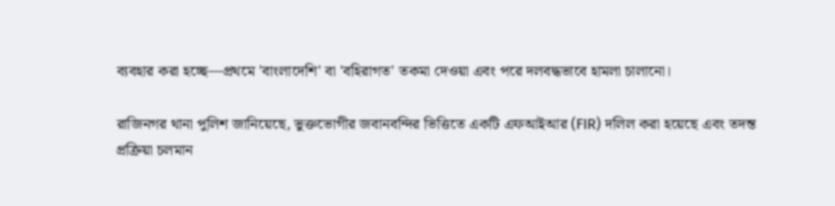ব্যবহার করা হচ্ছে—প্রথমে 'বাংলাদেশি' বা 'বহিরাগত' তকমা দেওয়া এবং পরে দলবদ্ধভাবে হামলা চালানো।

রাজিনগর থানা পুলিশ জানিয়েছে, ভুক্তভোগীর জবানবন্দির ভিত্তিতে একটি এফআইআর (FIR) দলিল করা হয়েছে এবং তদন্ত প্রক্রিয়া চলমান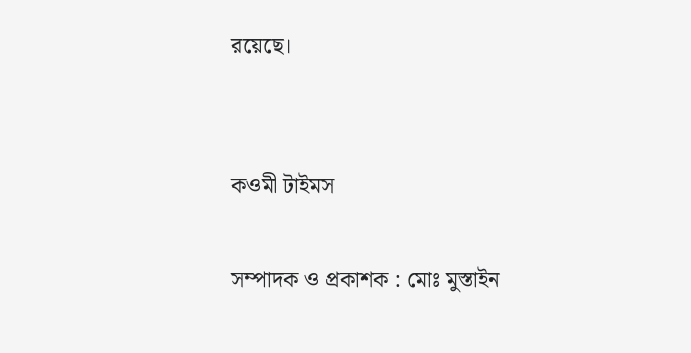রয়েছে।


কওমী টাইমস

সম্পাদক ও প্রকাশক : মোঃ মুস্তাইন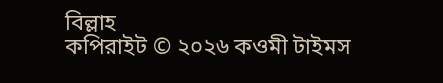বিল্লাহ
কপিরাইট © ২০২৬ কওমী টাইমস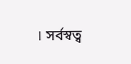। সর্বস্বত্ব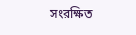সংরক্ষিত